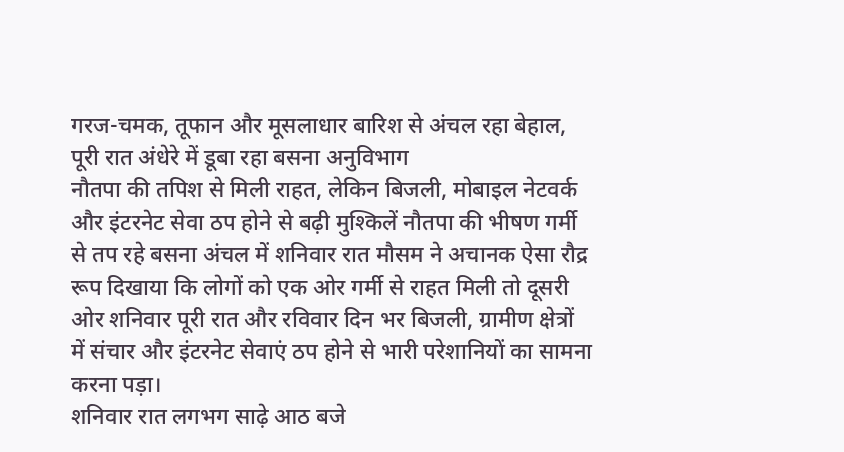गरज-चमक, तूफान और मूसलाधार बारिश से अंचल रहा बेहाल, पूरी रात अंधेरे में डूबा रहा बसना अनुविभाग
नौतपा की तपिश से मिली राहत, लेकिन बिजली, मोबाइल नेटवर्क और इंटरनेट सेवा ठप होने से बढ़ी मुश्किलें नौतपा की भीषण गर्मी से तप रहे बसना अंचल में शनिवार रात मौसम ने अचानक ऐसा रौद्र रूप दिखाया कि लोगों को एक ओर गर्मी से राहत मिली तो दूसरी ओर शनिवार पूरी रात और रविवार दिन भर बिजली, ग्रामीण क्षेत्रों में संचार और इंटरनेट सेवाएं ठप होने से भारी परेशानियों का सामना करना पड़ा।
शनिवार रात लगभग साढ़े आठ बजे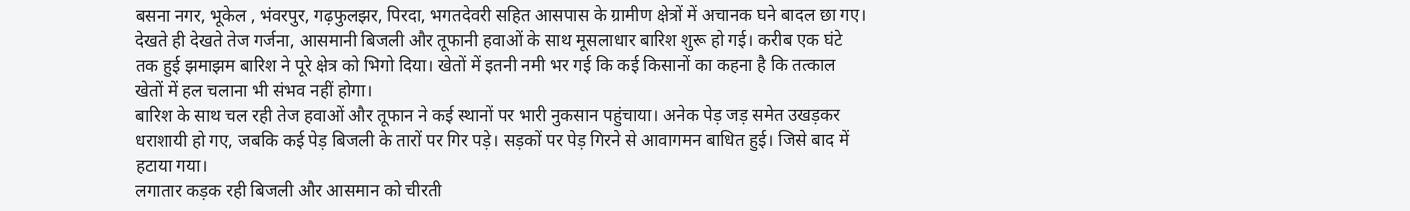बसना नगर, भूकेल , भंवरपुर, गढ़फुलझर, पिरदा, भगतदेवरी सहित आसपास के ग्रामीण क्षेत्रों में अचानक घने बादल छा गए। देखते ही देखते तेज गर्जना, आसमानी बिजली और तूफानी हवाओं के साथ मूसलाधार बारिश शुरू हो गई। करीब एक घंटे तक हुई झमाझम बारिश ने पूरे क्षेत्र को भिगो दिया। खेतों में इतनी नमी भर गई कि कई किसानों का कहना है कि तत्काल खेतों में हल चलाना भी संभव नहीं होगा।
बारिश के साथ चल रही तेज हवाओं और तूफान ने कई स्थानों पर भारी नुकसान पहुंचाया। अनेक पेड़ जड़ समेत उखड़कर धराशायी हो गए, जबकि कई पेड़ बिजली के तारों पर गिर पड़े। सड़कों पर पेड़ गिरने से आवागमन बाधित हुई। जिसे बाद में हटाया गया।
लगातार कड़क रही बिजली और आसमान को चीरती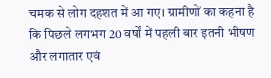चमक से लोग दहशत में आ गए। ग्रामीणों का कहना है कि पिछले लगभग 20 वर्षों में पहली बार इतनी भीषण और लगातार एवं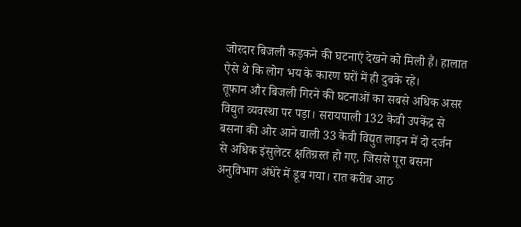जोरदार बिजली कड़कने की घटनाएं देखने को मिली हैं। हालात ऐसे थे कि लोग भय के कारण घरों में ही दुबके रहे।
तूफान और बिजली गिरने की घटनाओं का सबसे अधिक असर विद्युत व्यवस्था पर पड़ा। सरायपाली 132 केवी उपकेंद्र से बसना की ओर आने वाली 33 केवी विद्युत लाइन में दो दर्जन से अधिक इंसुलेटर क्षतिग्रस्त हो गए, जिससे पूरा बसना अनुविभाग अंधेरे में डूब गया। रात करीब आठ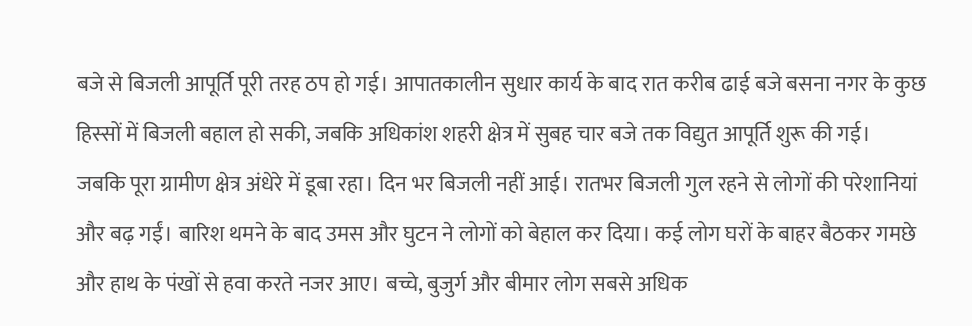बजे से बिजली आपूर्ति पूरी तरह ठप हो गई। आपातकालीन सुधार कार्य के बाद रात करीब ढाई बजे बसना नगर के कुछ हिस्सों में बिजली बहाल हो सकी, जबकि अधिकांश शहरी क्षेत्र में सुबह चार बजे तक विद्युत आपूर्ति शुरू की गई।
जबकि पूरा ग्रामीण क्षेत्र अंधेरे में डूबा रहा। दिन भर बिजली नहीं आई। रातभर बिजली गुल रहने से लोगों की परेशानियां और बढ़ गईं। बारिश थमने के बाद उमस और घुटन ने लोगों को बेहाल कर दिया। कई लोग घरों के बाहर बैठकर गमछे और हाथ के पंखों से हवा करते नजर आए। बच्चे, बुजुर्ग और बीमार लोग सबसे अधिक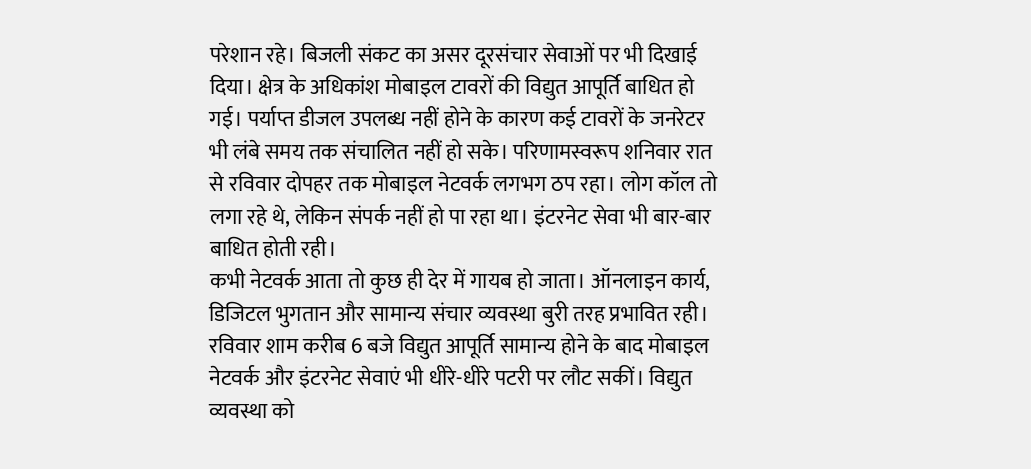परेशान रहे। बिजली संकट का असर दूरसंचार सेवाओं पर भी दिखाई दिया। क्षेत्र के अधिकांश मोबाइल टावरों की विद्युत आपूर्ति बाधित हो गई। पर्याप्त डीजल उपलब्ध नहीं होने के कारण कई टावरों के जनरेटर भी लंबे समय तक संचालित नहीं हो सके। परिणामस्वरूप शनिवार रात से रविवार दोपहर तक मोबाइल नेटवर्क लगभग ठप रहा। लोग कॉल तो लगा रहे थे, लेकिन संपर्क नहीं हो पा रहा था। इंटरनेट सेवा भी बार-बार बाधित होती रही।
कभी नेटवर्क आता तो कुछ ही देर में गायब हो जाता। ऑनलाइन कार्य, डिजिटल भुगतान और सामान्य संचार व्यवस्था बुरी तरह प्रभावित रही। रविवार शाम करीब 6 बजे विद्युत आपूर्ति सामान्य होने के बाद मोबाइल नेटवर्क और इंटरनेट सेवाएं भी धीरे-धीरे पटरी पर लौट सकीं। विद्युत व्यवस्था को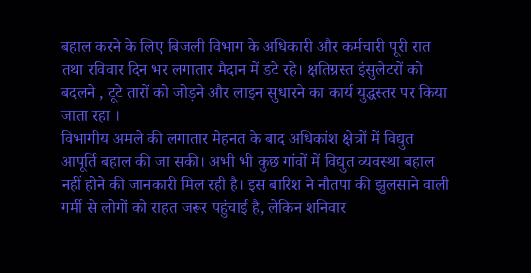बहाल करने के लिए बिजली विभाग के अधिकारी और कर्मचारी पूरी रात तथा रविवार दिन भर लगातार मैदान में डटे रहे। क्षतिग्रस्त इंसुलेटरों को बदलने , टूटे तारों को जोड़ने और लाइन सुधारने का कार्य युद्धस्तर पर किया जाता रहा ।
विभागीय अमले की लगातार मेहनत के बाद अधिकांश क्षेत्रों में विद्युत आपूर्ति बहाल की जा सकी। अभी भी कुछ गांवों में विद्युत व्यवस्था बहाल नहीं होने की जानकारी मिल रही है। इस बारिश ने नौतपा की झुलसाने वाली गर्मी से लोगों को राहत जरूर पहुंचाई है, लेकिन शनिवार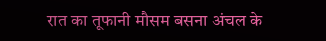रात का तूफानी मौसम बसना अंचल के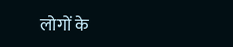लोगों के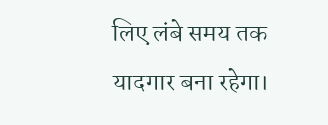लिए लंबे समय तक यादगार बना रहेगा।